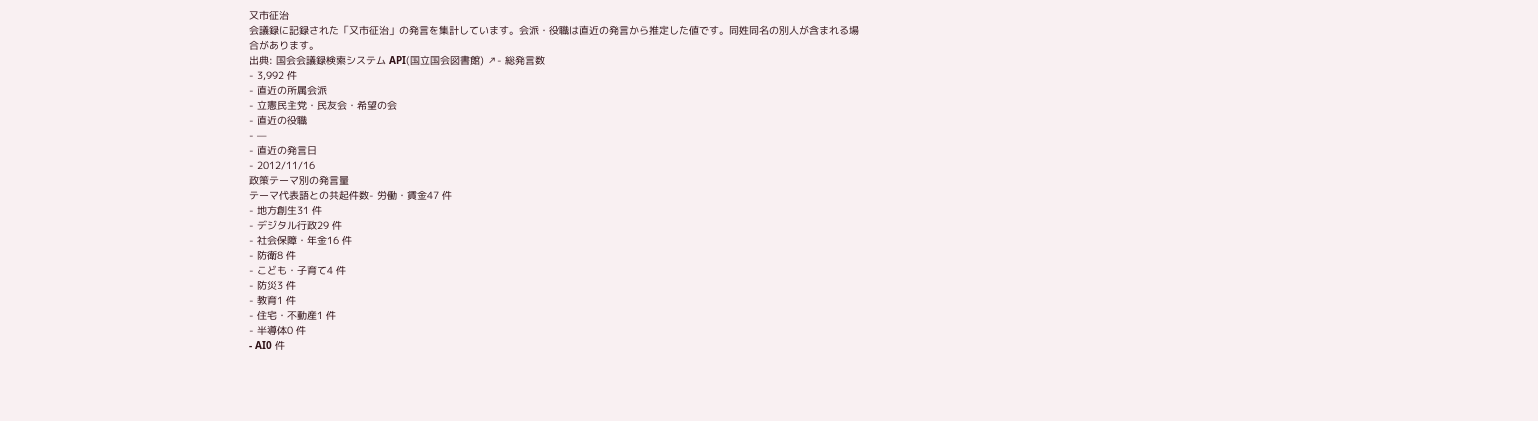又市征治
会議録に記録された「又市征治」の発言を集計しています。会派・役職は直近の発言から推定した値です。同姓同名の別人が含まれる場合があります。
出典: 国会会議録検索システム API(国立国会図書館) ↗- 総発言数
- 3,992 件
- 直近の所属会派
- 立憲民主党・民友会・希望の会
- 直近の役職
- —
- 直近の発言日
- 2012/11/16
政策テーマ別の発言量
テーマ代表語との共起件数- 労働・賃金47 件
- 地方創生31 件
- デジタル行政29 件
- 社会保障・年金16 件
- 防衛8 件
- こども・子育て4 件
- 防災3 件
- 教育1 件
- 住宅・不動産1 件
- 半導体0 件
- AI0 件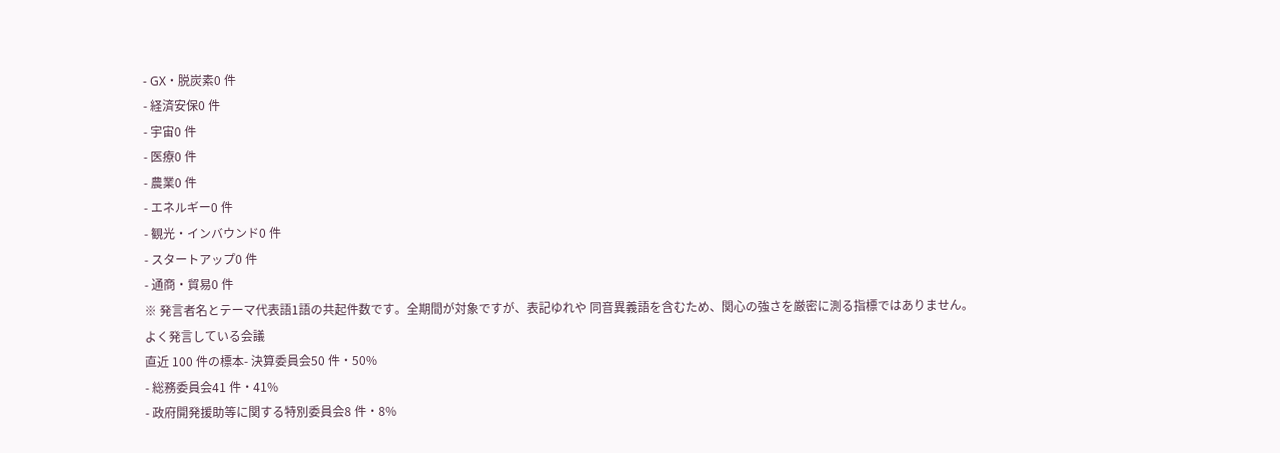- GX・脱炭素0 件
- 経済安保0 件
- 宇宙0 件
- 医療0 件
- 農業0 件
- エネルギー0 件
- 観光・インバウンド0 件
- スタートアップ0 件
- 通商・貿易0 件
※ 発言者名とテーマ代表語1語の共起件数です。全期間が対象ですが、表記ゆれや 同音異義語を含むため、関心の強さを厳密に測る指標ではありません。
よく発言している会議
直近 100 件の標本- 決算委員会50 件・50%
- 総務委員会41 件・41%
- 政府開発援助等に関する特別委員会8 件・8%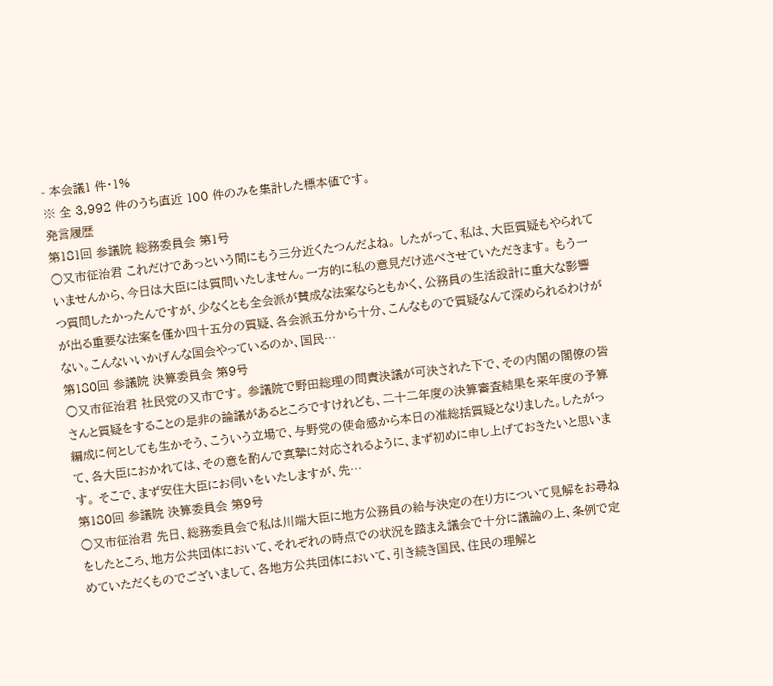- 本会議1 件・1%
※ 全 3,992 件のうち直近 100 件のみを集計した標本値です。
発言履歴
第181回 参議院 総務委員会 第1号
○又市征治君 これだけであっという間にもう三分近くたつんだよね。 したがって、私は、大臣質疑もやられていませんから、今日は大臣には質問いたしません。一方的に私の意見だけ述べさせていただきます。 もう一つ質問したかったんですが、少なくとも全会派が賛成な法案ならともかく、公務員の生活設計に重大な影響が出る重要な法案を僅か四十五分の質疑、各会派五分から十分、こんなもので質疑なんて深められるわけがない。こんないいかげんな国会やっているのか、国民…
第180回 参議院 決算委員会 第9号
○又市征治君 社民党の又市です。 参議院で野田総理の問責決議が可決された下で、その内閣の閣僚の皆さんと質疑をすることの是非の論議があるところですけれども、二十二年度の決算審査結果を来年度の予算編成に何としても生かそう、こういう立場で、与野党の使命感から本日の准総括質疑となりました。したがって、各大臣におかれては、その意を酌んで真摯に対応されるように、まず初めに申し上げておきたいと思います。 そこで、まず安住大臣にお伺いをいたしますが、先…
第180回 参議院 決算委員会 第9号
○又市征治君 先日、総務委員会で私は川端大臣に地方公務員の給与決定の在り方について見解をお尋ねをしたところ、地方公共団体において、それぞれの時点での状況を踏まえ議会で十分に議論の上、条例で定めていただくものでございまして、各地方公共団体において、引き続き国民、住民の理解と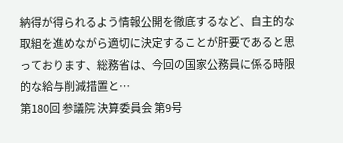納得が得られるよう情報公開を徹底するなど、自主的な取組を進めながら適切に決定することが肝要であると思っております、総務省は、今回の国家公務員に係る時限的な給与削減措置と…
第180回 参議院 決算委員会 第9号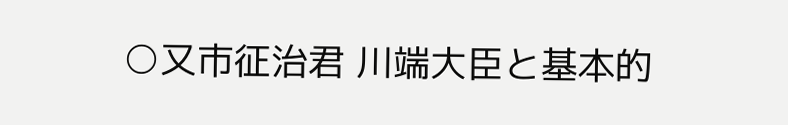○又市征治君 川端大臣と基本的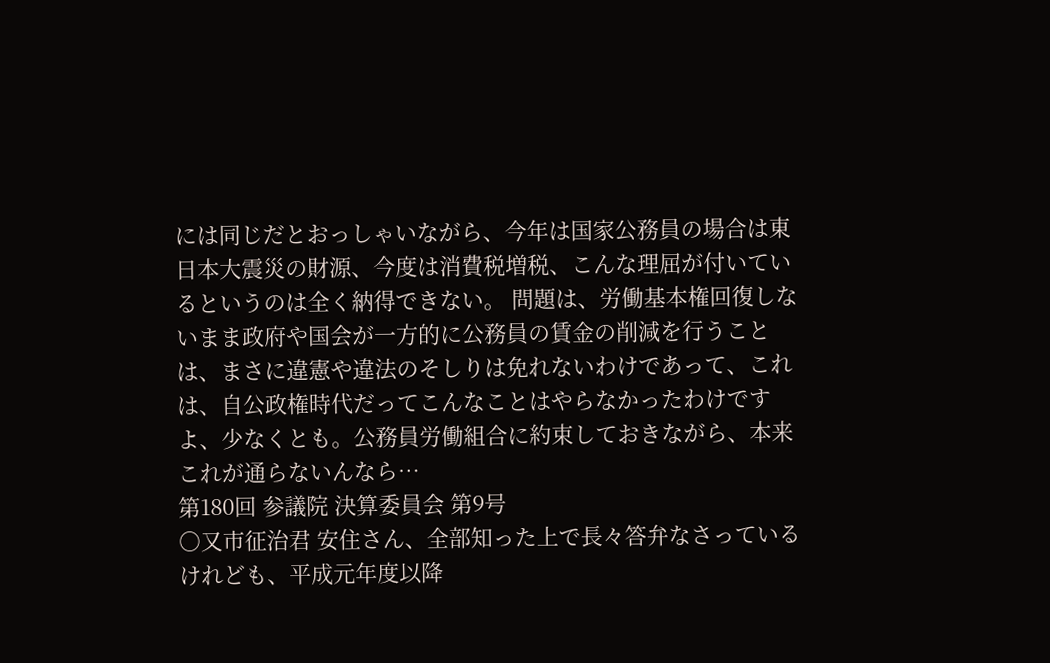には同じだとおっしゃいながら、今年は国家公務員の場合は東日本大震災の財源、今度は消費税増税、こんな理屈が付いているというのは全く納得できない。 問題は、労働基本権回復しないまま政府や国会が一方的に公務員の賃金の削減を行うことは、まさに違憲や違法のそしりは免れないわけであって、これは、自公政権時代だってこんなことはやらなかったわけですよ、少なくとも。公務員労働組合に約束しておきながら、本来これが通らないんなら…
第180回 参議院 決算委員会 第9号
○又市征治君 安住さん、全部知った上で長々答弁なさっているけれども、平成元年度以降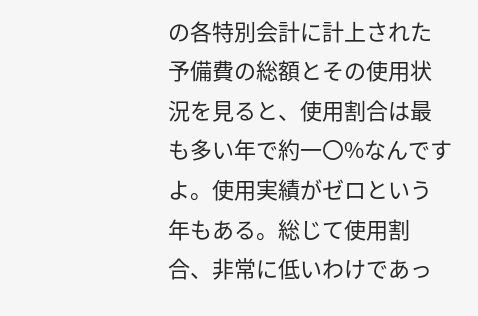の各特別会計に計上された予備費の総額とその使用状況を見ると、使用割合は最も多い年で約一〇%なんですよ。使用実績がゼロという年もある。総じて使用割合、非常に低いわけであっ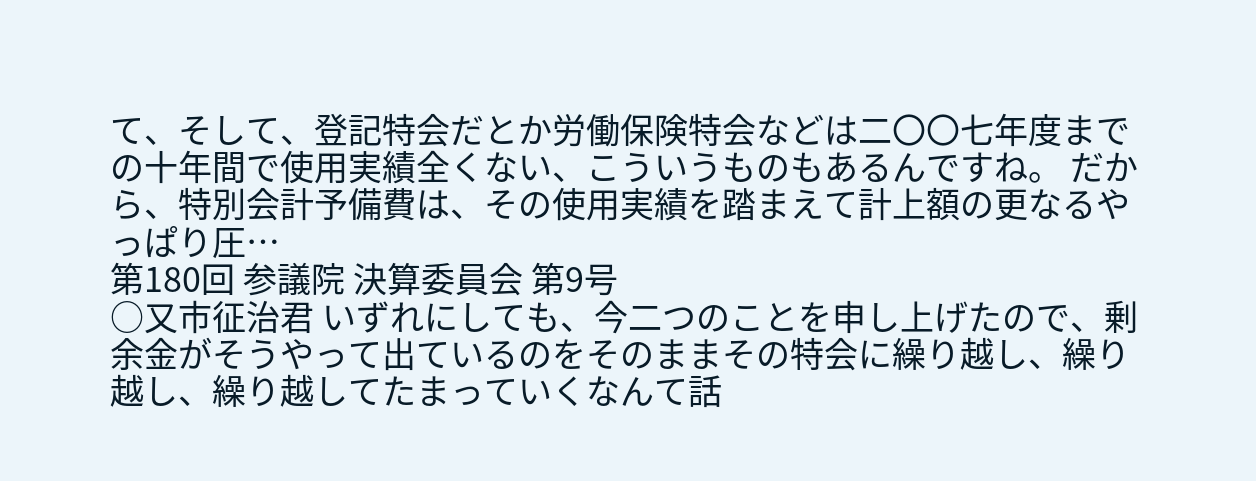て、そして、登記特会だとか労働保険特会などは二〇〇七年度までの十年間で使用実績全くない、こういうものもあるんですね。 だから、特別会計予備費は、その使用実績を踏まえて計上額の更なるやっぱり圧…
第180回 参議院 決算委員会 第9号
○又市征治君 いずれにしても、今二つのことを申し上げたので、剰余金がそうやって出ているのをそのままその特会に繰り越し、繰り越し、繰り越してたまっていくなんて話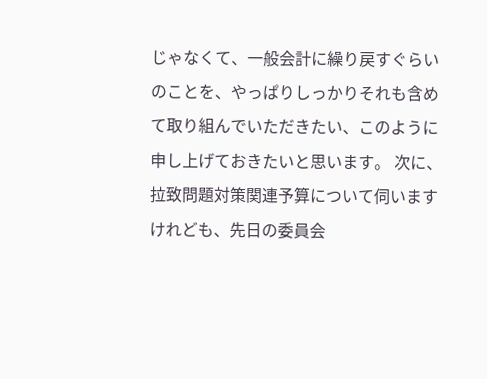じゃなくて、一般会計に繰り戻すぐらいのことを、やっぱりしっかりそれも含めて取り組んでいただきたい、このように申し上げておきたいと思います。 次に、拉致問題対策関連予算について伺いますけれども、先日の委員会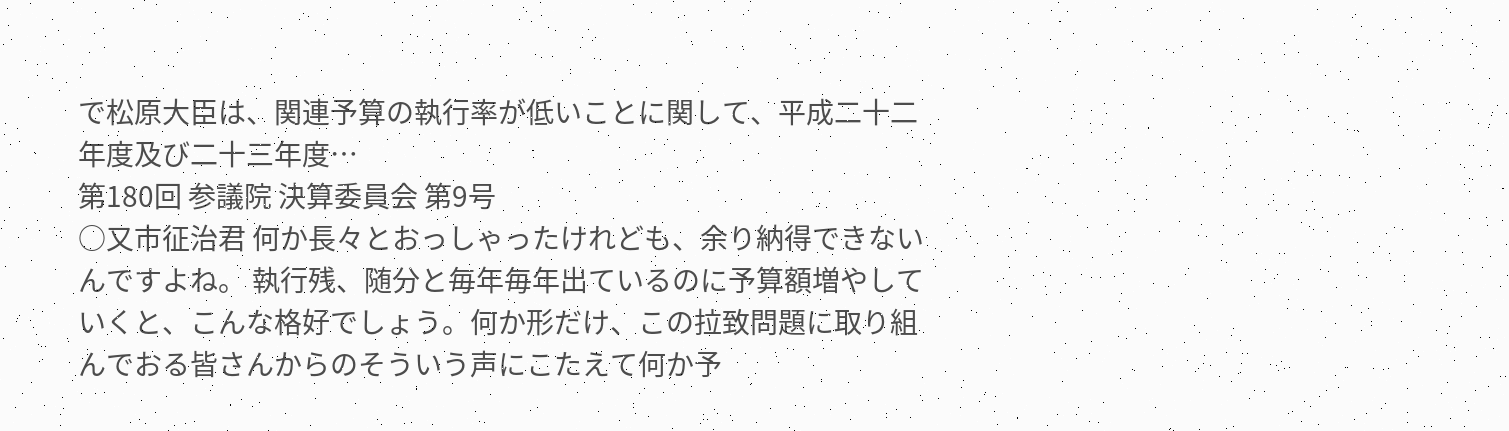で松原大臣は、関連予算の執行率が低いことに関して、平成二十二年度及び二十三年度…
第180回 参議院 決算委員会 第9号
○又市征治君 何か長々とおっしゃったけれども、余り納得できないんですよね。 執行残、随分と毎年毎年出ているのに予算額増やしていくと、こんな格好でしょう。何か形だけ、この拉致問題に取り組んでおる皆さんからのそういう声にこたえて何か予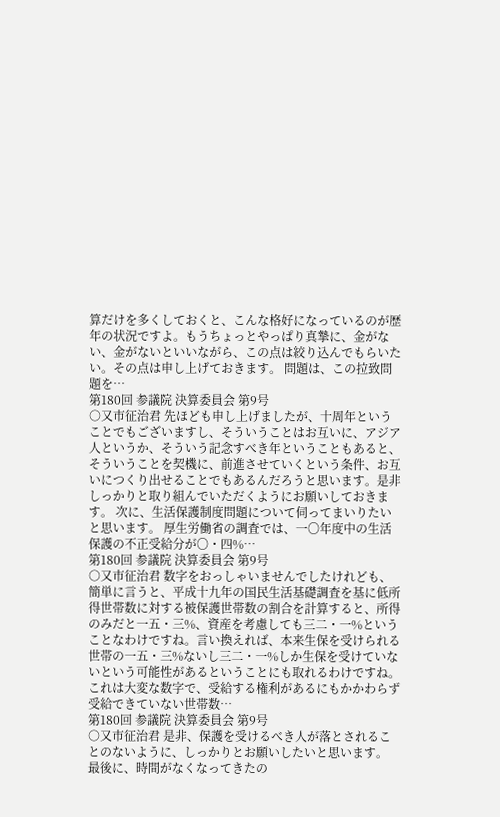算だけを多くしておくと、こんな格好になっているのが歴年の状況ですよ。もうちょっとやっぱり真摯に、金がない、金がないといいながら、この点は絞り込んでもらいたい。その点は申し上げておきます。 問題は、この拉致問題を…
第180回 参議院 決算委員会 第9号
○又市征治君 先ほども申し上げましたが、十周年ということでもございますし、そういうことはお互いに、アジア人というか、そういう記念すべき年ということもあると、そういうことを契機に、前進させていくという条件、お互いにつくり出せることでもあるんだろうと思います。是非しっかりと取り組んでいただくようにお願いしておきます。 次に、生活保護制度問題について伺ってまいりたいと思います。 厚生労働省の調査では、一〇年度中の生活保護の不正受給分が〇・四%…
第180回 参議院 決算委員会 第9号
○又市征治君 数字をおっしゃいませんでしたけれども、簡単に言うと、平成十九年の国民生活基礎調査を基に低所得世帯数に対する被保護世帯数の割合を計算すると、所得のみだと一五・三%、資産を考慮しても三二・一%ということなわけですね。言い換えれば、本来生保を受けられる世帯の一五・三%ないし三二・一%しか生保を受けていないという可能性があるということにも取れるわけですね。 これは大変な数字で、受給する権利があるにもかかわらず受給できていない世帯数…
第180回 参議院 決算委員会 第9号
○又市征治君 是非、保護を受けるべき人が落とされることのないように、しっかりとお願いしたいと思います。 最後に、時間がなくなってきたの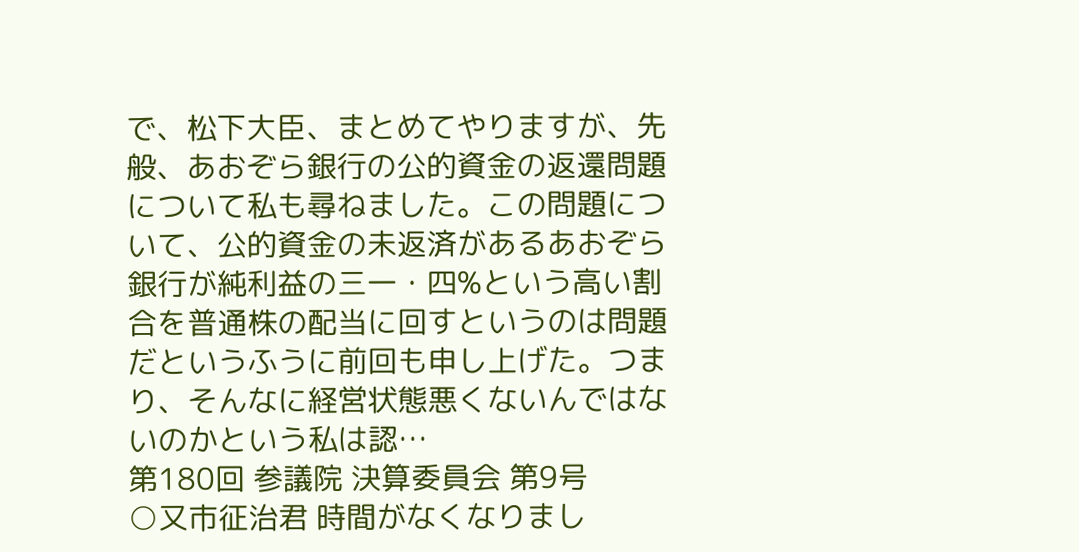で、松下大臣、まとめてやりますが、先般、あおぞら銀行の公的資金の返還問題について私も尋ねました。この問題について、公的資金の未返済があるあおぞら銀行が純利益の三一・四%という高い割合を普通株の配当に回すというのは問題だというふうに前回も申し上げた。つまり、そんなに経営状態悪くないんではないのかという私は認…
第180回 参議院 決算委員会 第9号
○又市征治君 時間がなくなりまし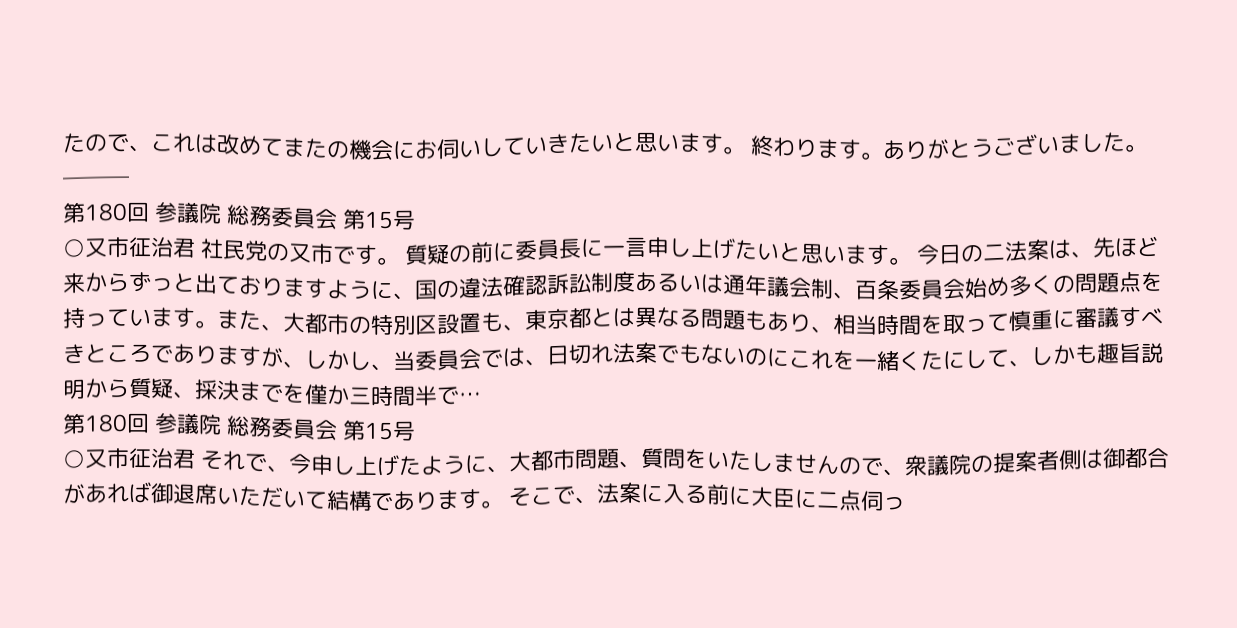たので、これは改めてまたの機会にお伺いしていきたいと思います。 終わります。ありがとうございました。 ───
第180回 参議院 総務委員会 第15号
○又市征治君 社民党の又市です。 質疑の前に委員長に一言申し上げたいと思います。 今日の二法案は、先ほど来からずっと出ておりますように、国の違法確認訴訟制度あるいは通年議会制、百条委員会始め多くの問題点を持っています。また、大都市の特別区設置も、東京都とは異なる問題もあり、相当時間を取って慎重に審議すべきところでありますが、しかし、当委員会では、日切れ法案でもないのにこれを一緒くたにして、しかも趣旨説明から質疑、採決までを僅か三時間半で…
第180回 参議院 総務委員会 第15号
○又市征治君 それで、今申し上げたように、大都市問題、質問をいたしませんので、衆議院の提案者側は御都合があれば御退席いただいて結構であります。 そこで、法案に入る前に大臣に二点伺っ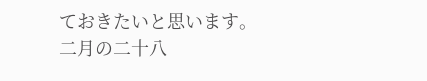ておきたいと思います。 二月の二十八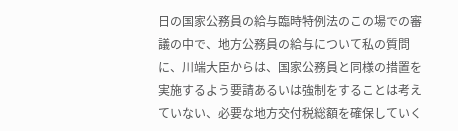日の国家公務員の給与臨時特例法のこの場での審議の中で、地方公務員の給与について私の質問に、川端大臣からは、国家公務員と同様の措置を実施するよう要請あるいは強制をすることは考えていない、必要な地方交付税総額を確保していく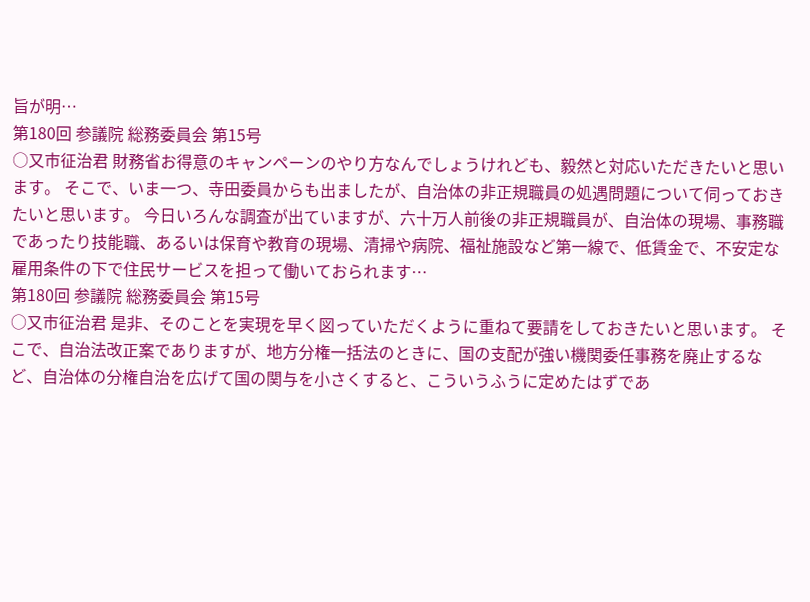旨が明…
第180回 参議院 総務委員会 第15号
○又市征治君 財務省お得意のキャンペーンのやり方なんでしょうけれども、毅然と対応いただきたいと思います。 そこで、いま一つ、寺田委員からも出ましたが、自治体の非正規職員の処遇問題について伺っておきたいと思います。 今日いろんな調査が出ていますが、六十万人前後の非正規職員が、自治体の現場、事務職であったり技能職、あるいは保育や教育の現場、清掃や病院、福祉施設など第一線で、低賃金で、不安定な雇用条件の下で住民サービスを担って働いておられます…
第180回 参議院 総務委員会 第15号
○又市征治君 是非、そのことを実現を早く図っていただくように重ねて要請をしておきたいと思います。 そこで、自治法改正案でありますが、地方分権一括法のときに、国の支配が強い機関委任事務を廃止するなど、自治体の分権自治を広げて国の関与を小さくすると、こういうふうに定めたはずであ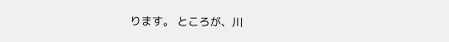ります。 ところが、川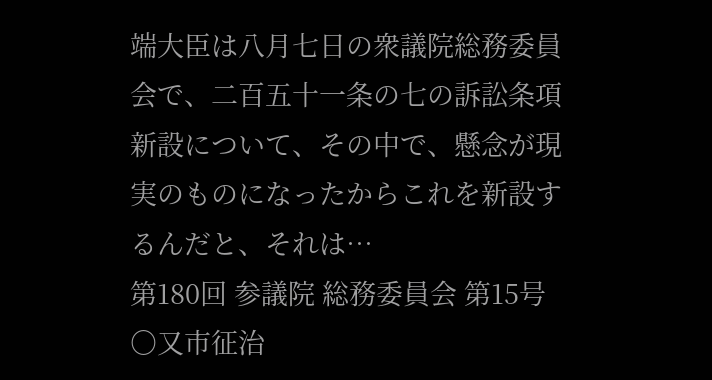端大臣は八月七日の衆議院総務委員会で、二百五十一条の七の訴訟条項新設について、その中で、懸念が現実のものになったからこれを新設するんだと、それは…
第180回 参議院 総務委員会 第15号
○又市征治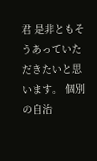君 是非ともそうあっていただきたいと思います。 個別の自治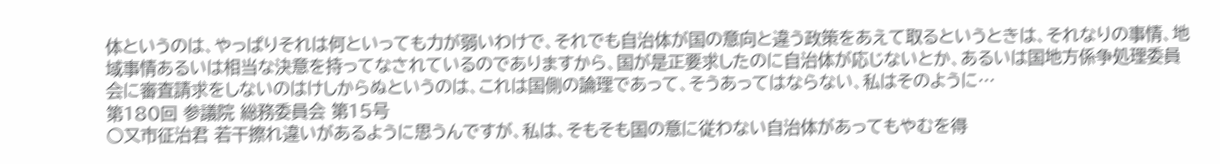体というのは、やっぱりそれは何といっても力が弱いわけで、それでも自治体が国の意向と違う政策をあえて取るというときは、それなりの事情、地域事情あるいは相当な決意を持ってなされているのでありますから、国が是正要求したのに自治体が応じないとか、あるいは国地方係争処理委員会に審査請求をしないのはけしからぬというのは、これは国側の論理であって、そうあってはならない、私はそのように…
第180回 参議院 総務委員会 第15号
○又市征治君 若干擦れ違いがあるように思うんですが、私は、そもそも国の意に従わない自治体があってもやむを得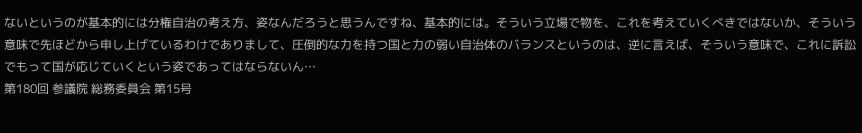ないというのが基本的には分権自治の考え方、姿なんだろうと思うんですね、基本的には。そういう立場で物を、これを考えていくべきではないか、そういう意味で先ほどから申し上げているわけでありまして、圧倒的な力を持つ国と力の弱い自治体のバランスというのは、逆に言えば、そういう意味で、これに訴訟でもって国が応じていくという姿であってはならないん…
第180回 参議院 総務委員会 第15号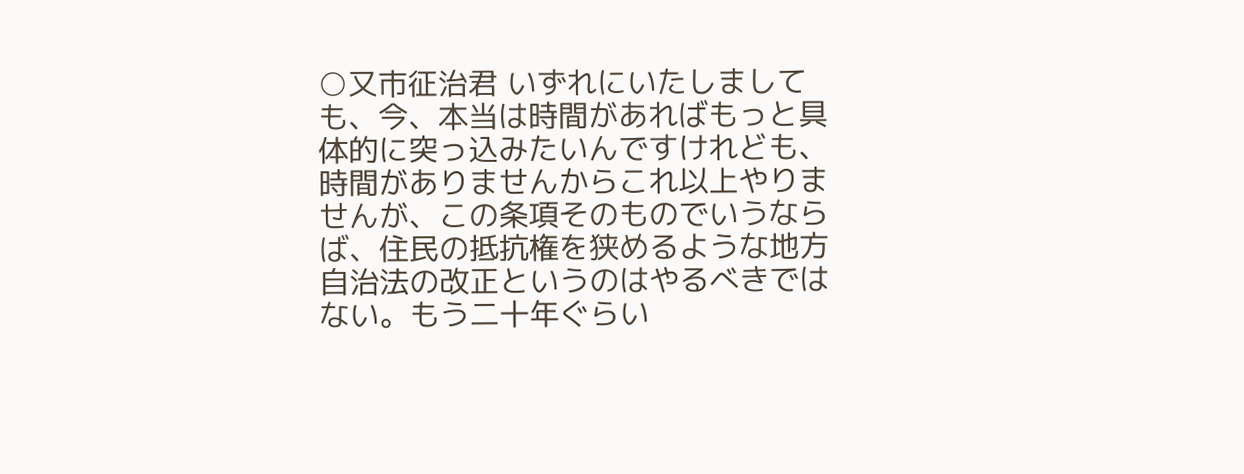○又市征治君 いずれにいたしましても、今、本当は時間があればもっと具体的に突っ込みたいんですけれども、時間がありませんからこれ以上やりませんが、この条項そのものでいうならば、住民の抵抗権を狭めるような地方自治法の改正というのはやるべきではない。もう二十年ぐらい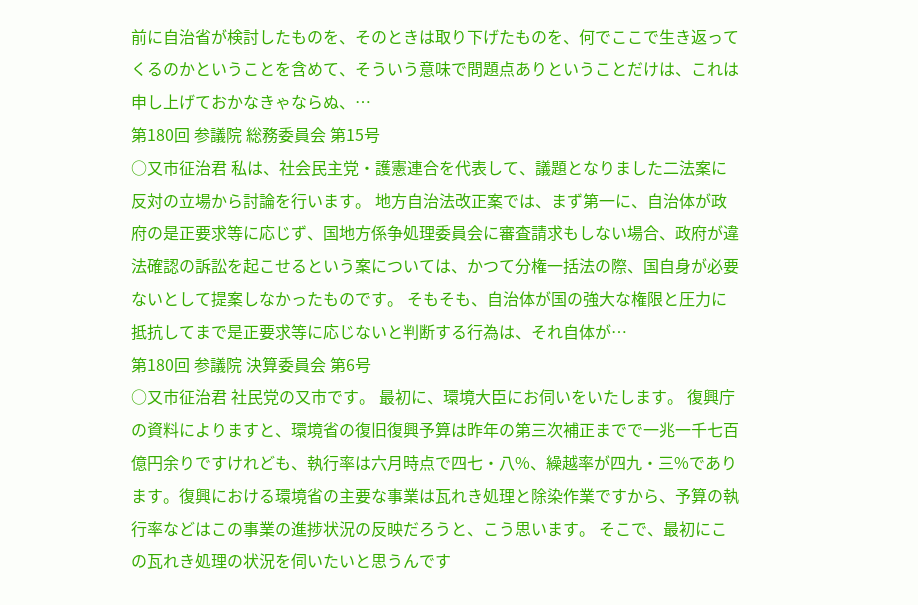前に自治省が検討したものを、そのときは取り下げたものを、何でここで生き返ってくるのかということを含めて、そういう意味で問題点ありということだけは、これは申し上げておかなきゃならぬ、…
第180回 参議院 総務委員会 第15号
○又市征治君 私は、社会民主党・護憲連合を代表して、議題となりました二法案に反対の立場から討論を行います。 地方自治法改正案では、まず第一に、自治体が政府の是正要求等に応じず、国地方係争処理委員会に審査請求もしない場合、政府が違法確認の訴訟を起こせるという案については、かつて分権一括法の際、国自身が必要ないとして提案しなかったものです。 そもそも、自治体が国の強大な権限と圧力に抵抗してまで是正要求等に応じないと判断する行為は、それ自体が…
第180回 参議院 決算委員会 第6号
○又市征治君 社民党の又市です。 最初に、環境大臣にお伺いをいたします。 復興庁の資料によりますと、環境省の復旧復興予算は昨年の第三次補正までで一兆一千七百億円余りですけれども、執行率は六月時点で四七・八%、繰越率が四九・三%であります。復興における環境省の主要な事業は瓦れき処理と除染作業ですから、予算の執行率などはこの事業の進捗状況の反映だろうと、こう思います。 そこで、最初にこの瓦れき処理の状況を伺いたいと思うんです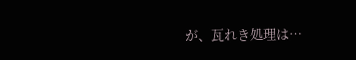が、瓦れき処理は…